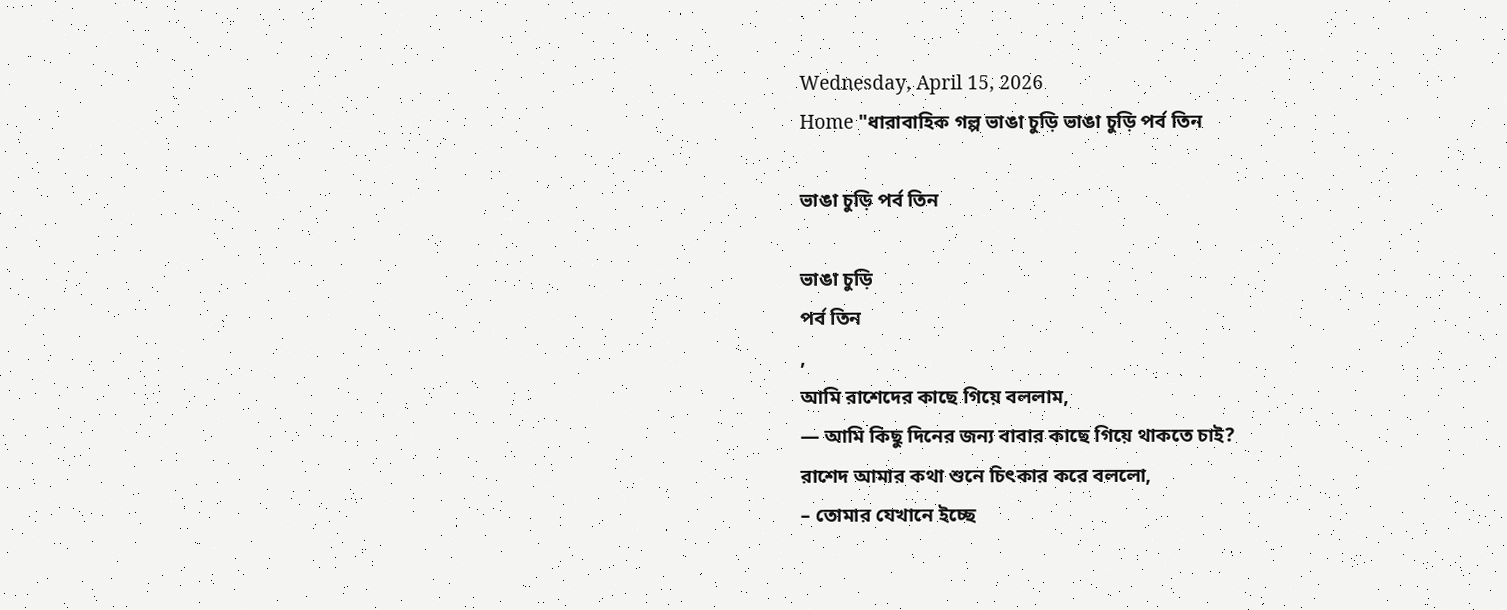Wednesday, April 15, 2026
Home "ধারাবাহিক গল্প ভাঙা চুড়ি ভাঙা চুড়ি পর্ব তিন

ভাঙা চুড়ি পর্ব তিন

ভাঙা চুড়ি
পর্ব তিন
,
আমি রাশেদের কাছে গিয়ে বললাম,
— আমি কিছু দিনের জন্য বাবার কাছে গিয়ে থাকতে চাই?
রাশেদ আমার কথা শুনে চিৎকার করে বললো,
– তোমার যেখানে ইচ্ছে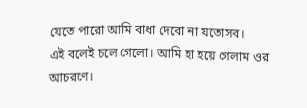যেতে পারো আমি বাধা দেবো না যতোসব।
এই বলেই চলে গেলো। আমি হা হয়ে গেলাম ওর আচরণে।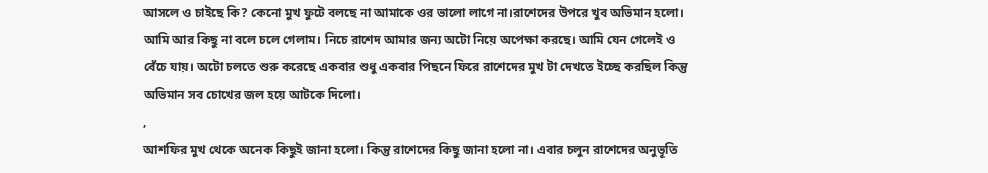আসলে ও চাইছে কি? কেনো মুখ ফুটে বলছে না আমাকে ওর ভালো লাগে না।রাশেদের উপরে খুব অভিমান হলো। আমি আর কিছু না বলে চলে গেলাম। নিচে রাশেদ আমার জন্য অটো নিয়ে অপেক্ষা করছে। আমি যেন গেলেই ও বেঁচে যায়। অটো চলতে শুরু করেছে একবার শুধু একবার পিছনে ফিরে রাশেদের মুখ টা দেখতে ইচ্ছে করছিল কিন্তু অভিমান সব চোখের জল হয়ে আটকে দিলো।
,
আশফির মুখ থেকে অনেক কিছুই জানা হলো। কিন্তু রাশেদের কিছু জানা হলো না। এবার চলুন রাশেদের অনুভূতি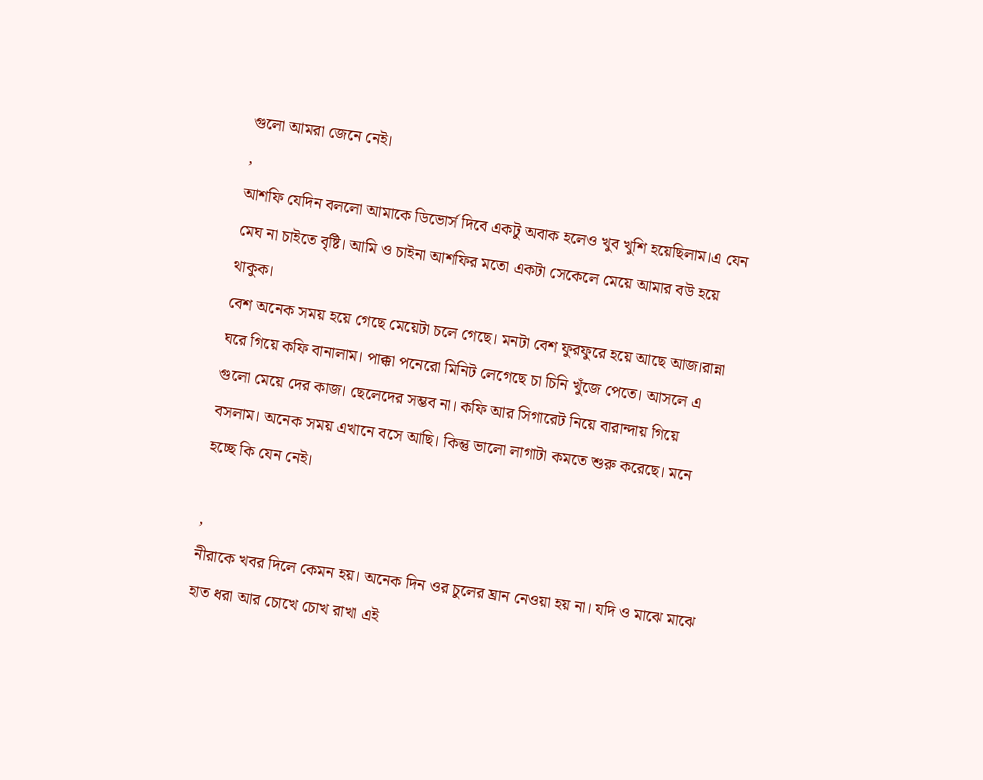গুলো আমরা জেনে নেই।
,
আশফি যেদিন বললো আমাকে ডিভোর্স দিবে একটু অবাক হলেও খুব খুশি হয়েছিলাম।এ যেন মেঘ না চাইতে বৃষ্টি। আমি ও চাইনা আশফির মতো একটা সেকেলে মেয়ে আমার বউ হয়ে থাকুক।
বেশ অনেক সময় হয়ে গেছে মেয়েটা চলে গেছে। মনটা বেশ ফুরফুরে হয়ে আছে আজ।রান্না ঘরে গিয়ে কফি বানালাম। পাক্কা পনেরো মিনিট লেগেছে চা চিনি খুঁজে পেতে। আসলে এ গুলো মেয়ে দের কাজ। ছেলেদের সম্ভব না। কফি আর সিগারেট নিয়ে বারান্দায় গিয়ে বসলাম। অনেক সময় এখানে বসে আছি। কিন্তু ভালো লাগাটা কমতে শুরু করেছে। মনে হচ্ছে কি যেন নেই।

,
নীরাকে খবর দিলে কেমন হয়। অনেক দিন ওর চুলের ঘ্রান নেওয়া হয় না। যদি ও মাঝে মাঝে হাত ধরা আর চোখে চোখ রাখা এই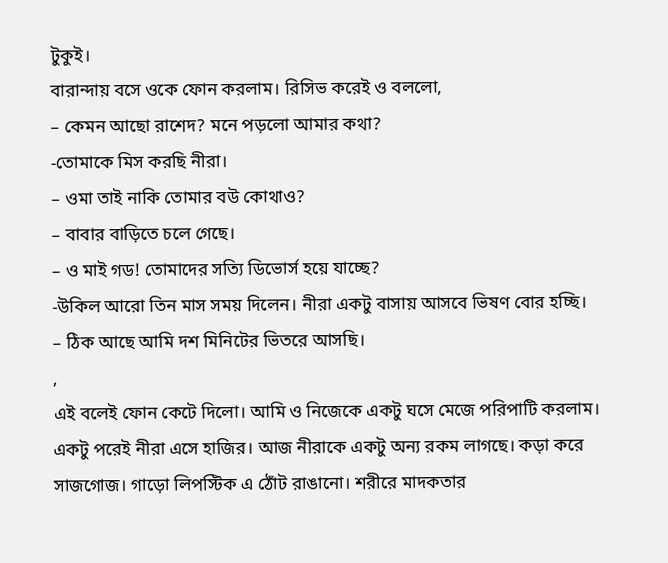টুকুই।
বারান্দায় বসে ওকে ফোন করলাম। রিসিভ করেই ও বললো,
– কেমন আছো রাশেদ? মনে পড়লো আমার কথা?
-তোমাকে মিস করছি নীরা।
– ওমা তাই নাকি তোমার বউ কোথাও?
– বাবার বাড়িতে চলে গেছে।
– ও মাই গড! তোমাদের সত্যি ডিভোর্স হয়ে যাচ্ছে?
-উকিল আরো তিন মাস সময় দিলেন। নীরা একটু বাসায় আসবে ভিষণ বোর হচ্ছি।
– ঠিক আছে আমি দশ মিনিটের ভিতরে আসছি।
,
এই বলেই ফোন কেটে দিলো। আমি ও নিজেকে একটু ঘসে মেজে পরিপাটি করলাম। একটু পরেই নীরা এসে হাজির। আজ নীরাকে একটু অন্য রকম লাগছে। কড়া করে সাজগোজ। গাড়ো লিপস্টিক এ ঠোঁট রাঙানো। শরীরে মাদকতার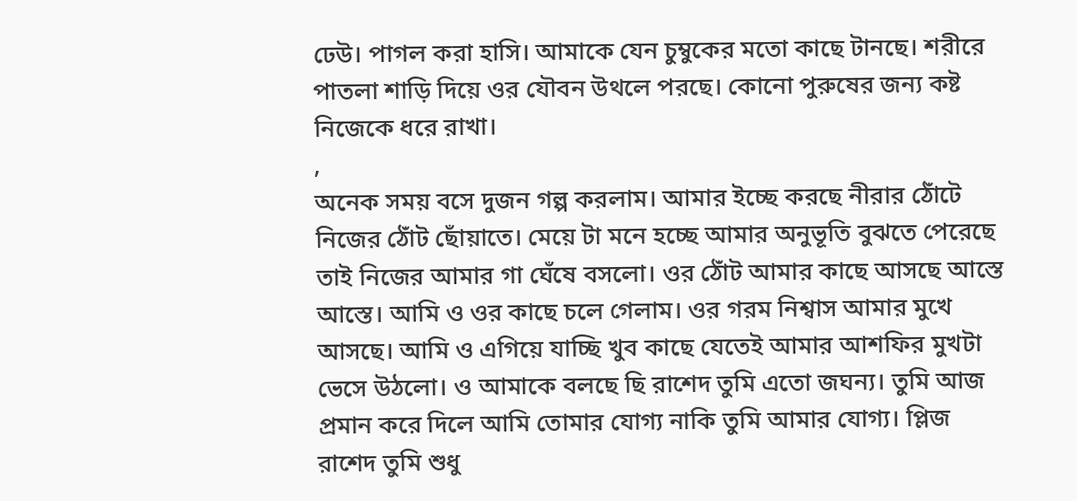ঢেউ। পাগল করা হাসি। আমাকে যেন চুম্বুকের মতো কাছে টানছে। শরীরে পাতলা শাড়ি দিয়ে ওর যৌবন উথলে পরছে। কোনো পুরুষের জন্য কষ্ট নিজেকে ধরে রাখা।
,
অনেক সময় বসে দুজন গল্প করলাম। আমার ইচ্ছে করছে নীরার ঠোঁটে নিজের ঠোঁট ছোঁয়াতে। মেয়ে টা মনে হচ্ছে আমার অনুভূতি বুঝতে পেরেছে তাই নিজের আমার গা ঘেঁষে বসলো। ওর ঠোঁট আমার কাছে আসছে আস্তে আস্তে। আমি ও ওর কাছে চলে গেলাম। ওর গরম নিশ্বাস আমার মুখে আসছে। আমি ও এগিয়ে যাচ্ছি খুব কাছে যেতেই আমার আশফির মুখটা ভেসে উঠলো। ও আমাকে বলছে ছি রাশেদ তুমি এতো জঘন্য। তুমি আজ প্রমান করে দিলে আমি তোমার যোগ্য নাকি তুমি আমার যোগ্য। প্লিজ রাশেদ তুমি শুধু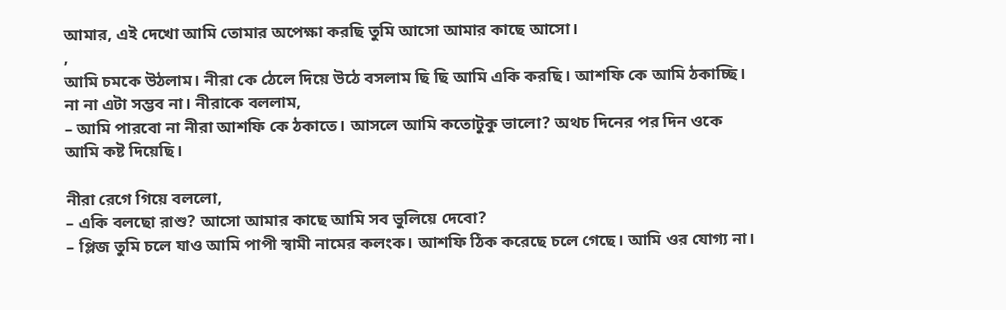আমার, এই দেখো আমি তোমার অপেক্ষা করছি তুমি আসো আমার কাছে আসো।
,
আমি চমকে উঠলাম। নীরা কে ঠেলে দিয়ে উঠে বসলাম ছি ছি আমি একি করছি। আশফি কে আমি ঠকাচ্ছি। না না এটা সম্ভব না। নীরাকে বললাম,
– আমি পারবো না নীরা আশফি কে ঠকাতে। আসলে আমি কতোটুকু ভালো? অথচ দিনের পর দিন ওকে আমি কষ্ট দিয়েছি।

নীরা রেগে গিয়ে বললো,
– একি বলছো রাশু? আসো আমার কাছে আমি সব ভুলিয়ে দেবো?
– প্লিজ তুমি চলে যাও আমি পাপী স্বামী নামের কলংক। আশফি ঠিক করেছে চলে গেছে। আমি ওর যোগ্য না।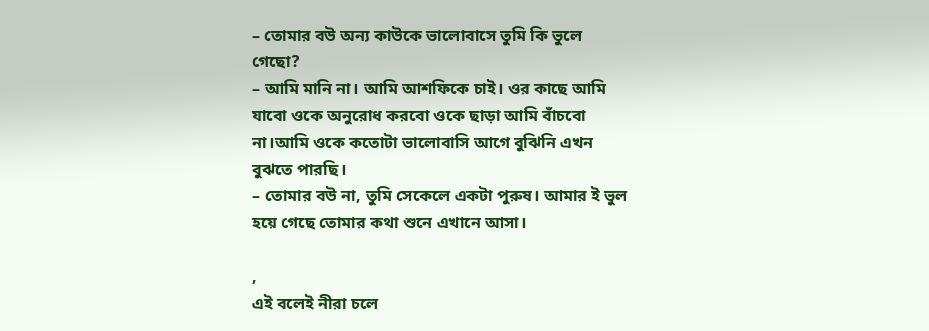– তোমার বউ অন্য কাউকে ভালোবাসে তুমি কি ভুলে গেছো?
– আমি মানি না। আমি আশফিকে চাই। ওর কাছে আমি যাবো ওকে অনুরোধ করবো ওকে ছাড়া আমি বাঁচবো না।আমি ওকে কতোটা ভালোবাসি আগে বুঝিনি এখন বুঝতে পারছি।
– তোমার বউ না, তুমি সেকেলে একটা পুরুষ। আমার ই ভুল হয়ে গেছে তোমার কথা শুনে এখানে আসা।

,
এই বলেই নীরা চলে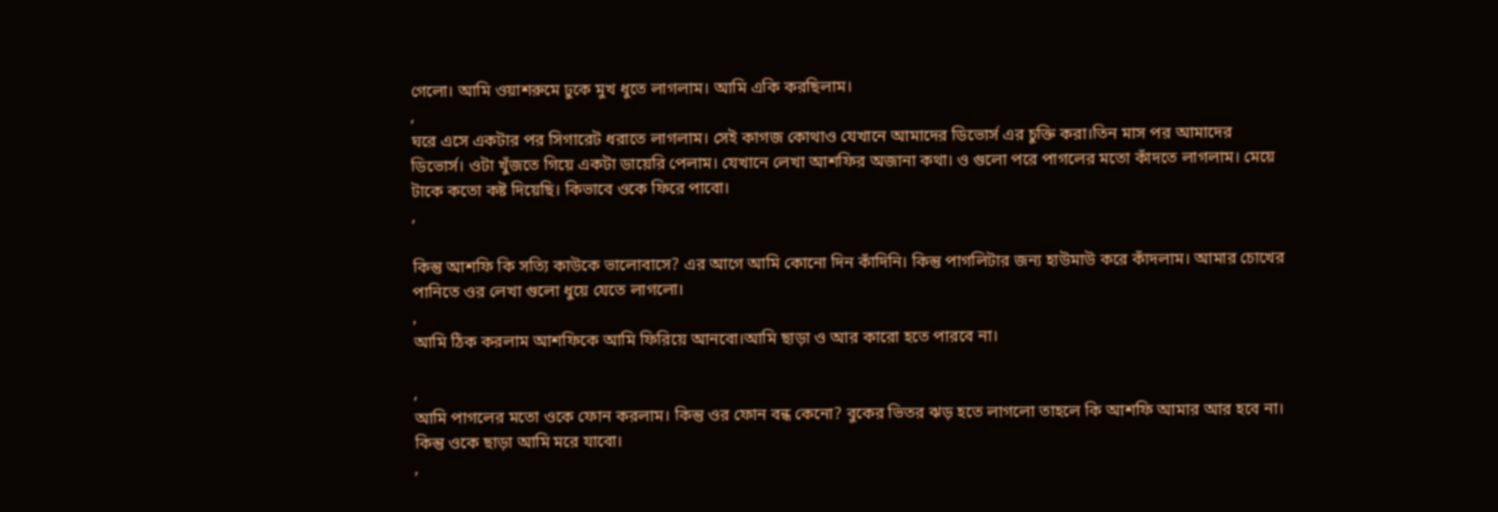গেলো। আমি ওয়াশরুমে ঢুকে মুখ ধুতে লাগলাম। আমি একি করছিলাম।
,
ঘরে এসে একটার পর সিগারেট ধরাতে লাগলাম। সেই কাগজ কোথাও যেখানে আমাদের ডিভোর্স এর চুক্তি করা।তিন মাস পর আমাদের ডিভোর্স। ওটা খুঁজতে গিয়ে একটা ডায়েরি পেলাম। যেখানে লেখা আশফির অজানা কথা। ও গুলো পরে পাগলের মতো কাঁদতে লাগলাম। মেয়ে টাকে কতো কষ্ট দিয়েছি। কিভাবে ওকে ফিরে পাবো।
,

কিন্তু আশফি কি সত্যি কাউকে ভালোবাসে? এর আগে আমি কোনো দিন কাঁদিনি। কিন্তু পাগলিটার জন্য হাউমাউ করে কাঁদলাম। আমার চোখের পানিতে ওর লেখা গুলো ধুয়ে যেতে লাগলো।
,
আমি ঠিক করলাম আশফিকে আমি ফিরিয়ে আনবো।আমি ছাড়া ও আর কারো হতে পারবে না।

,
আমি পাগলের মতো ওকে ফোন করলাম। কিন্তু ওর ফোন বন্ধ কেনো? বুকের ভিতর ঝড় হতে লাগলো তাহলে কি আশফি আমার আর হবে না। কিন্তু ওকে ছাড়া আমি মরে যাবো।
,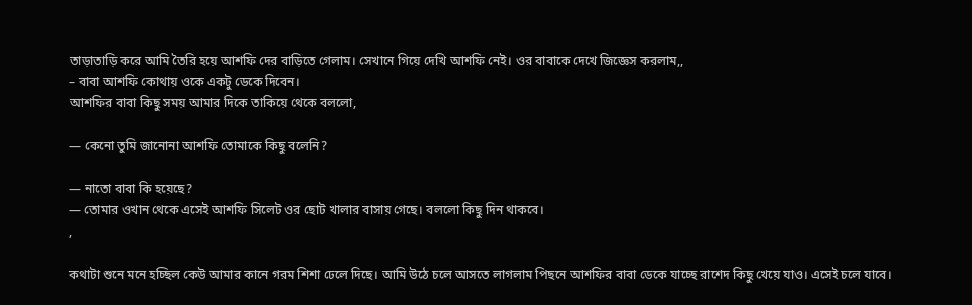তাড়াতাড়ি করে আমি তৈরি হয়ে আশফি দের বাড়িতে গেলাম। সেখানে গিয়ে দেখি আশফি নেই। ওর বাবাকে দেখে জিজ্ঞেস করলাম,,
– বাবা আশফি কোথায় ওকে একটু ডেকে দিবেন।
আশফির বাবা কিছু সময় আমার দিকে তাকিয়ে থেকে বললো,

— কেনো তুমি জানোনা আশফি তোমাকে কিছু বলেনি?

— নাতো বাবা কি হয়েছে?
— তোমার ওখান থেকে এসেই আশফি সিলেট ওর ছোট খালার বাসায় গেছে। বললো কিছু দিন থাকবে।
,

কথাটা শুনে মনে হচ্ছিল কেউ আমার কানে গরম শিশা ঢেলে দিছে। আমি উঠে চলে আসতে লাগলাম পিছনে আশফির বাবা ডেকে যাচ্ছে রাশেদ কিছু খেয়ে যাও। এসেই চলে যাবে।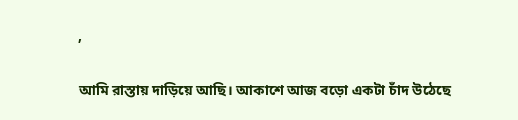,

আমি রাস্তায় দাড়িয়ে আছি। আকাশে আজ বড়ো একটা চাঁদ উঠেছে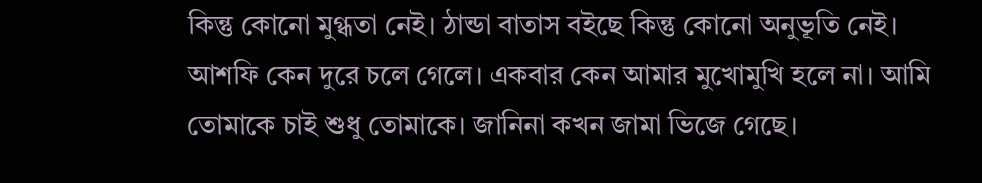কিন্তু কোনো মুগ্ধতা নেই। ঠান্ডা বাতাস বইছে কিন্তু কোনো অনুভূতি নেই। আশফি কেন দুরে চলে গেলে। একবার কেন আমার মুখোমুখি হলে না। আমি তোমাকে চাই শুধু তোমাকে। জানিনা কখন জামা ভিজে গেছে।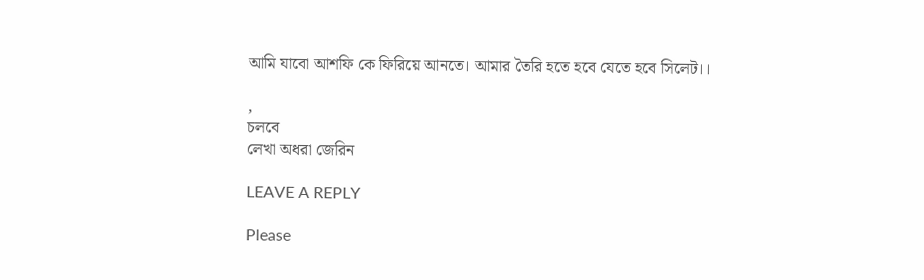আমি যাবো আশফি কে ফিরিয়ে আনতে। আমার তৈরি হতে হবে যেতে হবে সিলেট।।

,
চলবে
লেখা অধরা জেরিন

LEAVE A REPLY

Please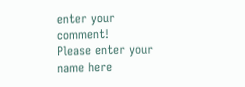enter your comment!
Please enter your name here